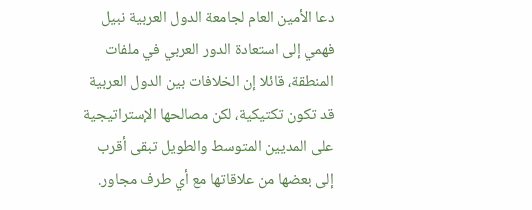دعا الأمين العام لجامعة الدول العربية نبيل فهمي إلى استعادة الدور العربي في ملفات المنطقة، قائلا إن الخلافات بين الدول العربية قد تكون تكتيكية، لكن مصالحها الإستراتيجية على المديين المتوسط والطويل تبقى أقرب إلى بعضها من علاقاتها مع أي طرف مجاور.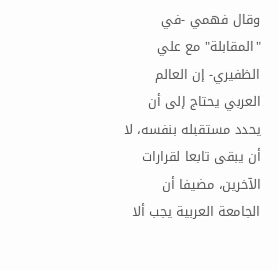وقال فهمي -في "المقابلة" مع علي الظفيري- إن العالم العربي يحتاج إلى أن يحدد مستقبله بنفسه، لا أن يبقى تابعا لقرارات الآخرين، مضيفا أن الجامعة العربية يجب ألا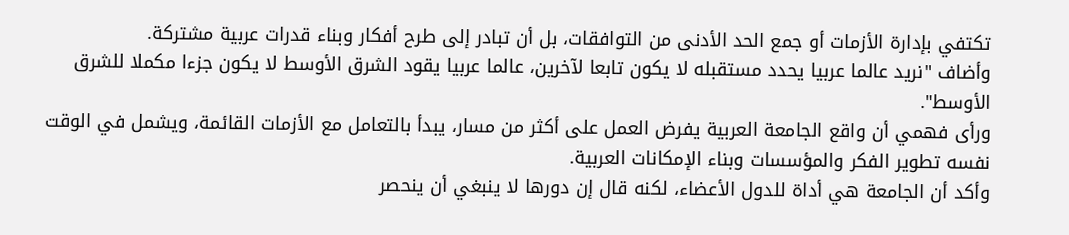تكتفي بإدارة الأزمات أو جمع الحد الأدنى من التوافقات، بل أن تبادر إلى طرح أفكار وبناء قدرات عربية مشتركة.
وأضاف "نريد عالما عربيا يحدد مستقبله لا يكون تابعا لآخرين، عالما عربيا يقود الشرق الأوسط لا يكون جزءا مكملا للشرق الأوسط".
ورأى فهمي أن واقع الجامعة العربية يفرض العمل على أكثر من مسار، يبدأ بالتعامل مع الأزمات القائمة، ويشمل في الوقت نفسه تطوير الفكر والمؤسسات وبناء الإمكانات العربية.
وأكد أن الجامعة هي أداة للدول الأعضاء، لكنه قال إن دورها لا ينبغي أن ينحصر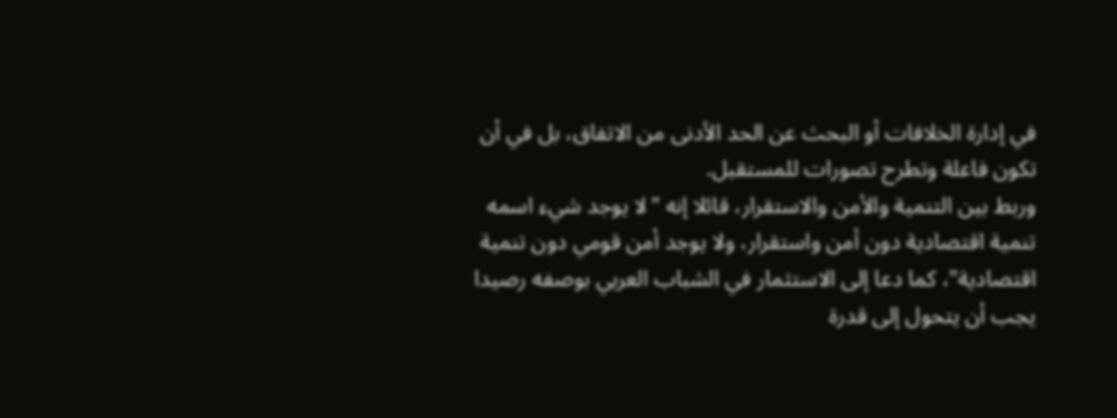في إدارة الخلافات أو البحث عن الحد الأدنى من الاتفاق، بل في أن تكون فاعلة وتطرح تصورات للمستقبل.
وربط بين التنمية والأمن والاستقرار، قائلا إنه "لا يوجد شيء اسمه تنمية اقتصادية دون أمن واستقرار، ولا يوجد أمن قومي دون تنمية اقتصادية"، كما دعا إلى الاستثمار في الشباب العربي بوصفه رصيدا يجب أن يتحول إلى قدرة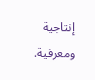إنتاجية ومعرفية.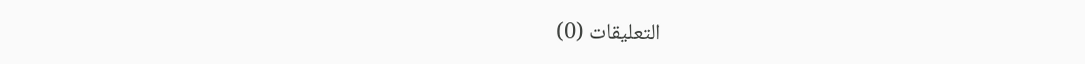التعليقات (0)